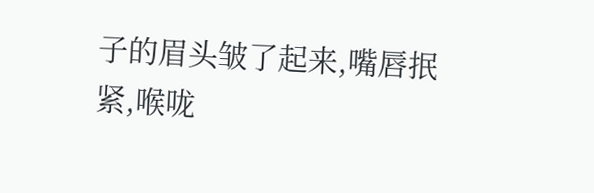子的眉头皱了起来,嘴唇抿紧,喉咙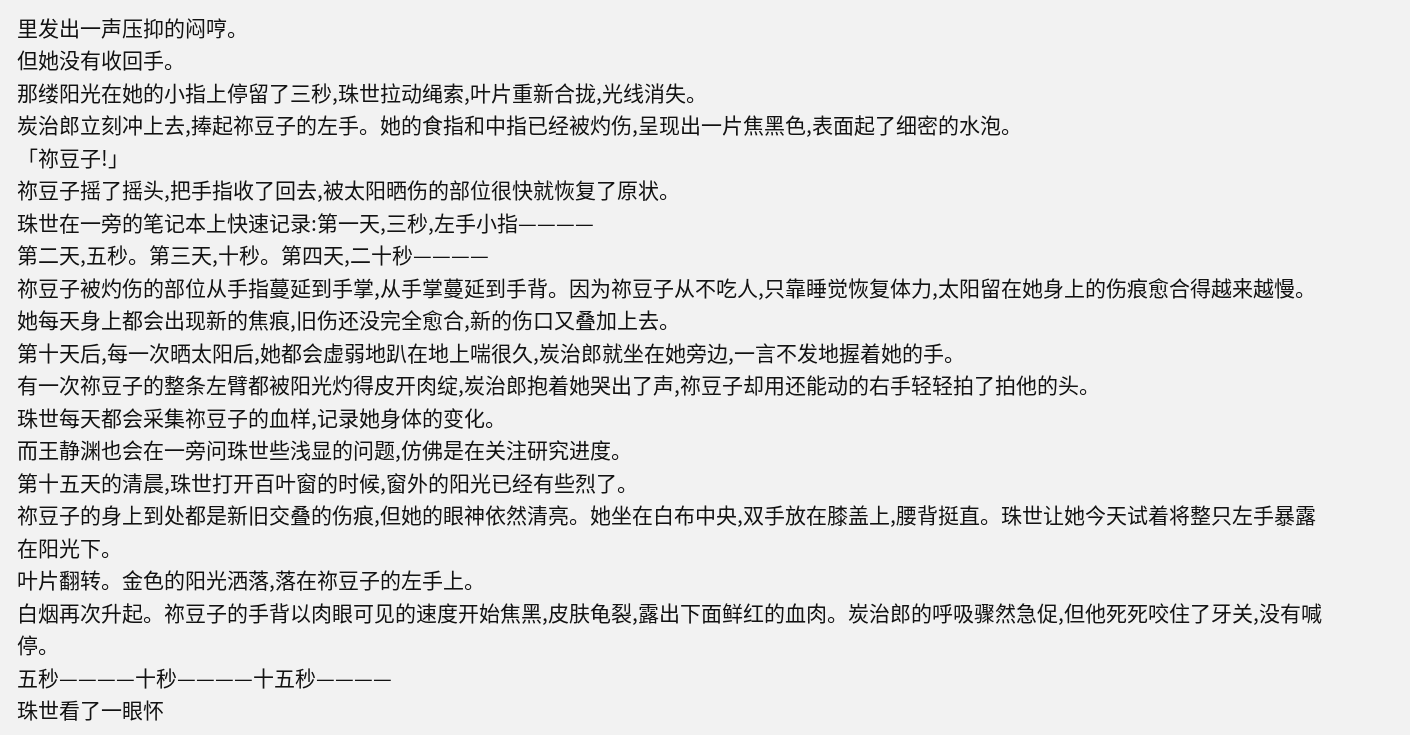里发出一声压抑的闷哼。
但她没有收回手。
那缕阳光在她的小指上停留了三秒,珠世拉动绳索,叶片重新合拢,光线消失。
炭治郎立刻冲上去,捧起祢豆子的左手。她的食指和中指已经被灼伤,呈现出一片焦黑色,表面起了细密的水泡。
「祢豆子!」
祢豆子摇了摇头,把手指收了回去,被太阳晒伤的部位很快就恢复了原状。
珠世在一旁的笔记本上快速记录:第一天,三秒,左手小指————
第二天,五秒。第三天,十秒。第四天,二十秒————
祢豆子被灼伤的部位从手指蔓延到手掌,从手掌蔓延到手背。因为祢豆子从不吃人,只靠睡觉恢复体力,太阳留在她身上的伤痕愈合得越来越慢。
她每天身上都会出现新的焦痕,旧伤还没完全愈合,新的伤口又叠加上去。
第十天后,每一次晒太阳后,她都会虚弱地趴在地上喘很久,炭治郎就坐在她旁边,一言不发地握着她的手。
有一次祢豆子的整条左臂都被阳光灼得皮开肉绽,炭治郎抱着她哭出了声,祢豆子却用还能动的右手轻轻拍了拍他的头。
珠世每天都会采集祢豆子的血样,记录她身体的变化。
而王静渊也会在一旁问珠世些浅显的问题,仿佛是在关注研究进度。
第十五天的清晨,珠世打开百叶窗的时候,窗外的阳光已经有些烈了。
祢豆子的身上到处都是新旧交叠的伤痕,但她的眼神依然清亮。她坐在白布中央,双手放在膝盖上,腰背挺直。珠世让她今天试着将整只左手暴露在阳光下。
叶片翻转。金色的阳光洒落,落在祢豆子的左手上。
白烟再次升起。祢豆子的手背以肉眼可见的速度开始焦黑,皮肤龟裂,露出下面鲜红的血肉。炭治郎的呼吸骤然急促,但他死死咬住了牙关,没有喊停。
五秒————十秒————十五秒————
珠世看了一眼怀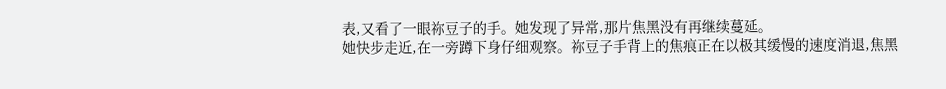表,又看了一眼祢豆子的手。她发现了异常,那片焦黑没有再继续蔓延。
她快步走近,在一旁蹲下身仔细观察。祢豆子手背上的焦痕正在以极其缓慢的速度消退,焦黑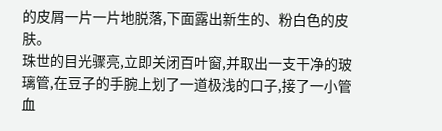的皮屑一片一片地脱落,下面露出新生的、粉白色的皮肤。
珠世的目光骤亮,立即关闭百叶窗,并取出一支干净的玻璃管,在豆子的手腕上划了一道极浅的口子,接了一小管血